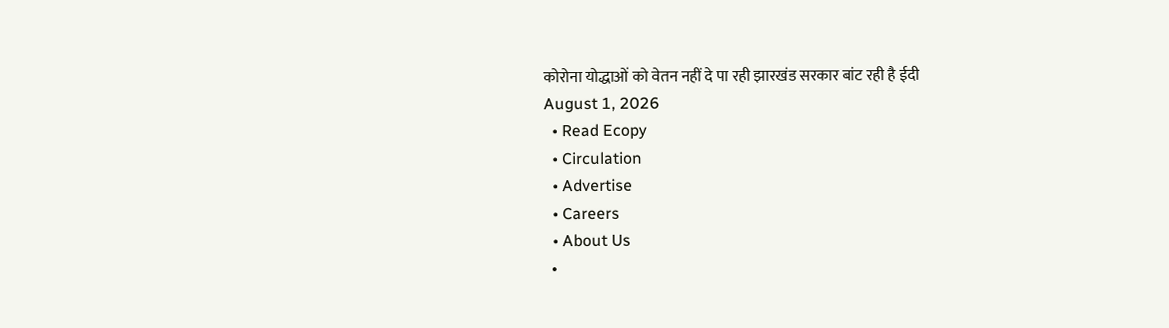कोरोना योद्धाओं को वेतन नहीं दे पा रही झारखंड सरकार बांट रही है ईदी
August 1, 2026
  • Read Ecopy
  • Circulation
  • Advertise
  • Careers
  • About Us
  •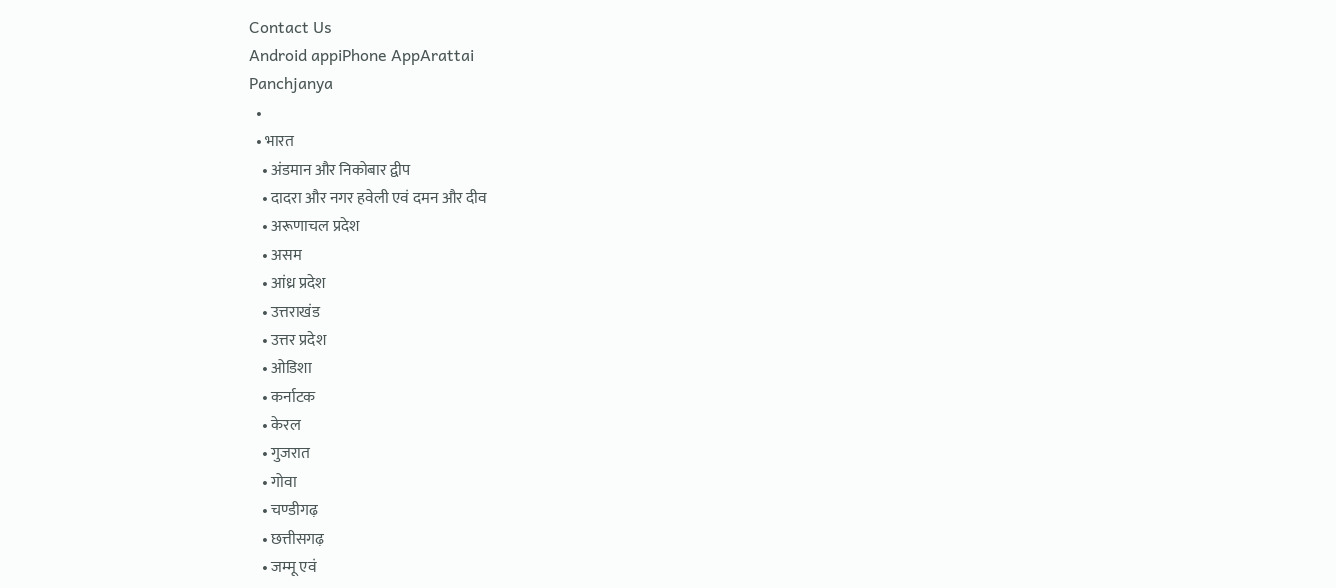Contact Us
Android appiPhone AppArattai
Panchjanya
  •
  • भारत
    • अंडमान और निकोबार द्वीप
    • दादरा और नगर हवेली एवं दमन और दीव
    • अरूणाचल प्रदेश
    • असम
    • आंध्र प्रदेश
    • उत्तराखंड
    • उत्तर प्रदेश
    • ओडिशा
    • कर्नाटक
    • केरल
    • गुजरात
    • गोवा
    • चण्‍डीगढ़
    • छत्तीसगढ़
    • जम्‍मू एवं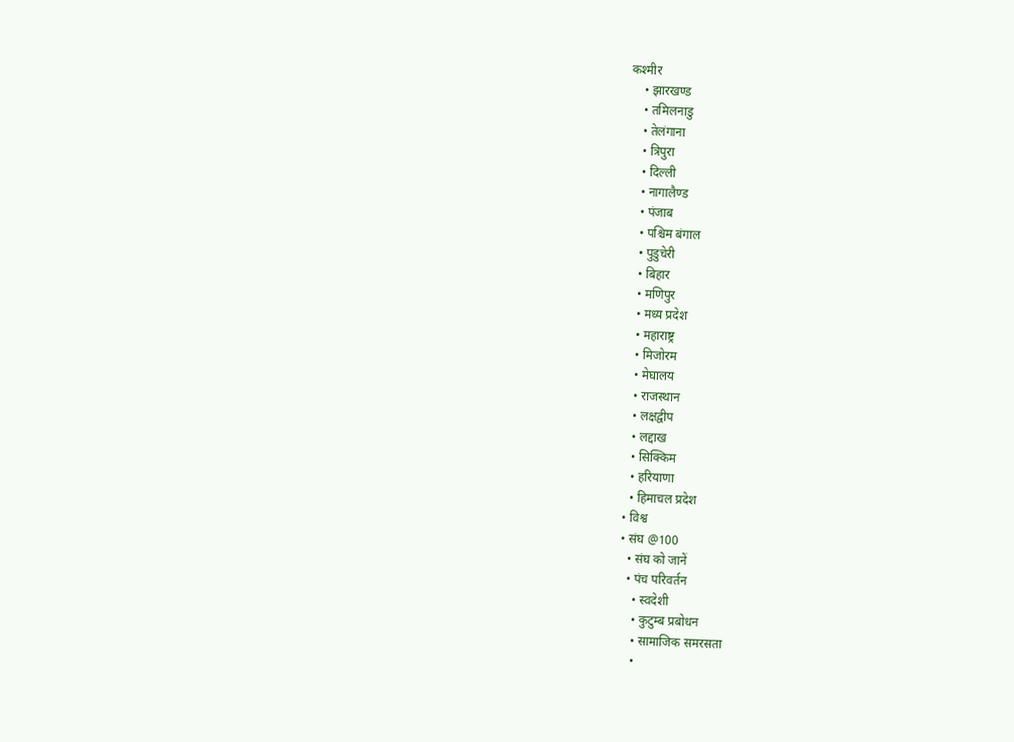कश्‍मीर
    • झारखण्‍ड
    • तमिलनाडु
    • तेलंगाना
    • त्रिपुरा
    • दिल्ली
    • नागालैण्‍ड
    • पंजाब
    • पश्चिम बंगाल
    • पुडुचेरी
    • बिहार
    • मणिपुर
    • मध्य प्रदेश
    • महाराष्ट्र
    • मिजोरम
    • मेघालय
    • राजस्थान
    • लक्षद्वीप
    • लद्दाख
    • सिक्किम
    • हरियाणा
    • हिमाचल प्रदेश
  • विश्व
  • संघ @100
    • संघ को जानें
    • पंच परिवर्तन
      • स्वदेशी
      • कुटुम्ब प्रबोधन
      • सामाजिक समरसता
      •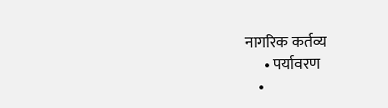नागरिक कर्तव्य
      • पर्यावरण
    •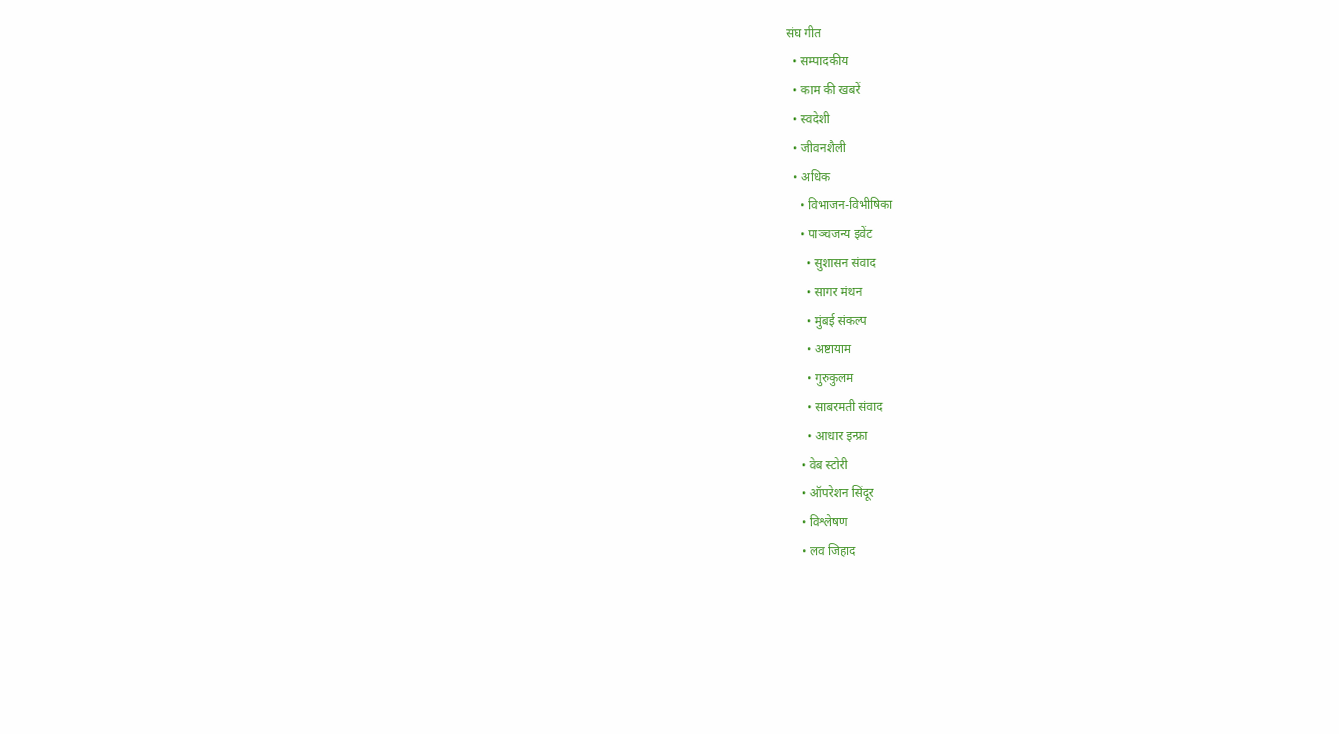संघ गीत
  • सम्पादकीय
  • काम की खबरें
  • स्वदेशी
  • जीवनशैली
  • अधिक
    • विभाजन-विभीषिका
    • पाञ्चजन्य इवेंट
      • सुशासन संवाद
      • सागर मंथन
      • मुंबई संकल्प
      • अष्टायाम
      • गुरुकुलम
      • साबरमती संवाद
      • आधार इन्फ्रा
    • वेब स्टोरी
    • ऑपरेशन सिंदूर
    • विश्लेषण
    • लव जिहाद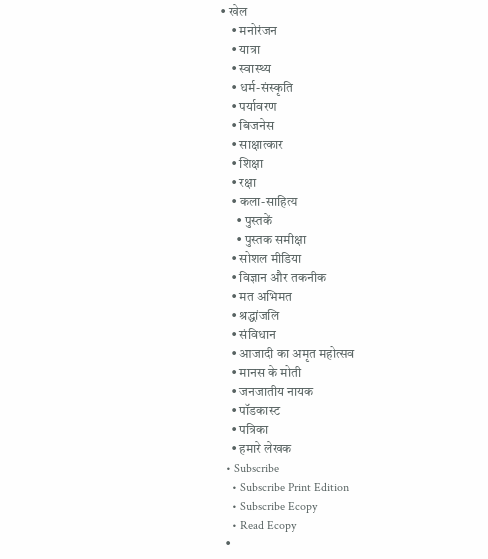• खेल
    • मनोरंजन
    • यात्रा
    • स्वास्थ्य
    • धर्म-संस्कृति
    • पर्यावरण
    • बिजनेस
    • साक्षात्कार
    • शिक्षा
    • रक्षा
    • कला-साहित्य
      • पुस्तकें
      • पुस्तक समीक्षा
    • सोशल मीडिया
    • विज्ञान और तकनीक
    • मत अभिमत
    • श्रद्धांजलि
    • संविधान
    • आजादी का अमृत महोत्सव
    • मानस के मोती
    • जनजातीय नायक
    • पॉडकास्ट
    • पत्रिका
    • हमारे लेखक
  • Subscribe
    • Subscribe Print Edition
    • Subscribe Ecopy
    • Read Ecopy
  •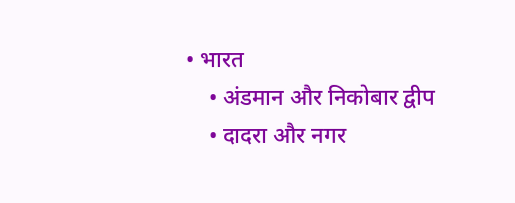• भारत
    • अंडमान और निकोबार द्वीप
    • दादरा और नगर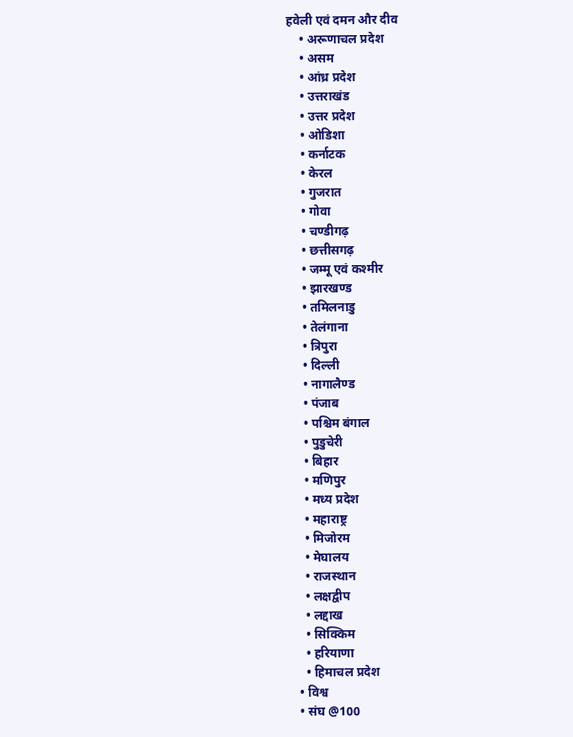हवेली एवं दमन और दीव
    • अरूणाचल प्रदेश
    • असम
    • आंध्र प्रदेश
    • उत्तराखंड
    • उत्तर प्रदेश
    • ओडिशा
    • कर्नाटक
    • केरल
    • गुजरात
    • गोवा
    • चण्‍डीगढ़
    • छत्तीसगढ़
    • जम्‍मू एवं कश्‍मीर
    • झारखण्‍ड
    • तमिलनाडु
    • तेलंगाना
    • त्रिपुरा
    • दिल्ली
    • नागालैण्‍ड
    • पंजाब
    • पश्चिम बंगाल
    • पुडुचेरी
    • बिहार
    • मणिपुर
    • मध्य प्रदेश
    • महाराष्ट्र
    • मिजोरम
    • मेघालय
    • राजस्थान
    • लक्षद्वीप
    • लद्दाख
    • सिक्किम
    • हरियाणा
    • हिमाचल प्रदेश
  • विश्व
  • संघ @100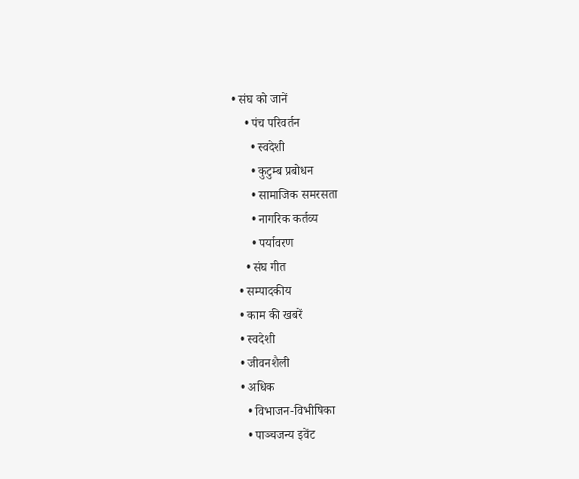• संघ को जानें
    • पंच परिवर्तन
      • स्वदेशी
      • कुटुम्ब प्रबोधन
      • सामाजिक समरसता
      • नागरिक कर्तव्य
      • पर्यावरण
    • संघ गीत
  • सम्पादकीय
  • काम की खबरें
  • स्वदेशी
  • जीवनशैली
  • अधिक
    • विभाजन-विभीषिका
    • पाञ्चजन्य इवेंट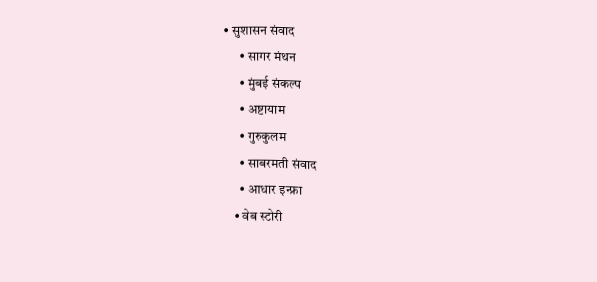• सुशासन संवाद
      • सागर मंथन
      • मुंबई संकल्प
      • अष्टायाम
      • गुरुकुलम
      • साबरमती संवाद
      • आधार इन्फ्रा
    • वेब स्टोरी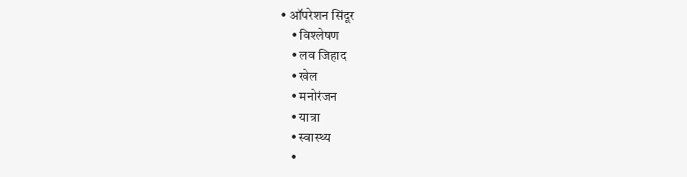• ऑपरेशन सिंदूर
    • विश्लेषण
    • लव जिहाद
    • खेल
    • मनोरंजन
    • यात्रा
    • स्वास्थ्य
    •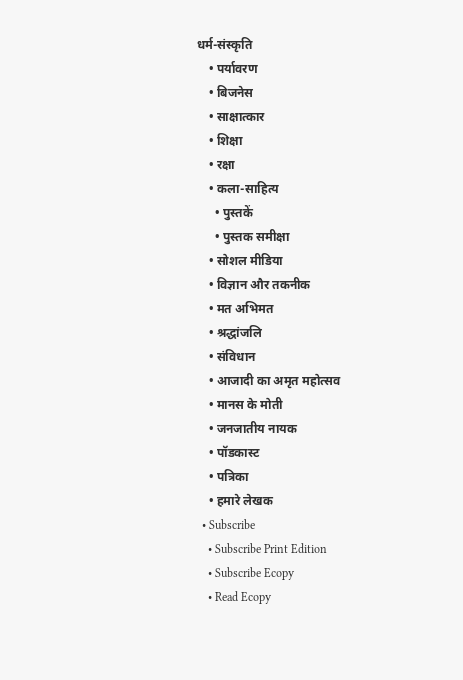धर्म-संस्कृति
    • पर्यावरण
    • बिजनेस
    • साक्षात्कार
    • शिक्षा
    • रक्षा
    • कला-साहित्य
      • पुस्तकें
      • पुस्तक समीक्षा
    • सोशल मीडिया
    • विज्ञान और तकनीक
    • मत अभिमत
    • श्रद्धांजलि
    • संविधान
    • आजादी का अमृत महोत्सव
    • मानस के मोती
    • जनजातीय नायक
    • पॉडकास्ट
    • पत्रिका
    • हमारे लेखक
  • Subscribe
    • Subscribe Print Edition
    • Subscribe Ecopy
    • Read Ecopy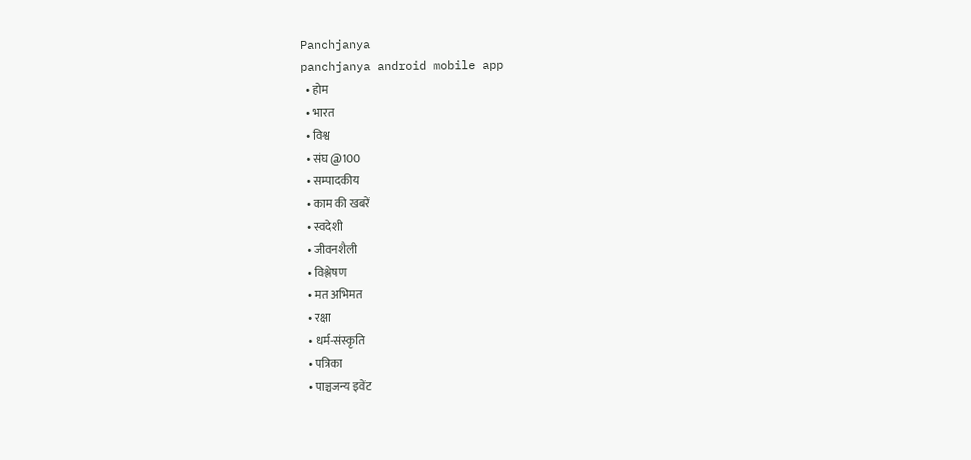Panchjanya
panchjanya android mobile app
  • होम
  • भारत
  • विश्व
  • संघ @100
  • सम्पादकीय
  • काम की खबरें
  • स्वदेशी
  • जीवनशैली
  • विश्लेषण
  • मत अभिमत
  • रक्षा
  • धर्म-संस्कृति
  • पत्रिका
  • पाञ्चजन्य इवेंट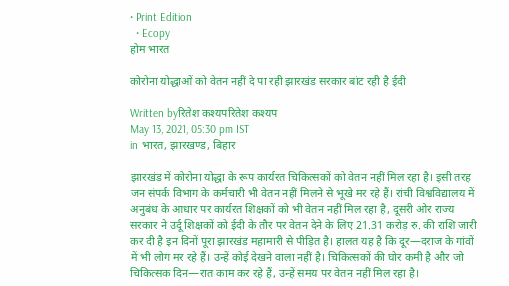• Print Edition
  • Ecopy
होम भारत

कोरोना योद्धाओं को वेतन नहीं दे पा रही झारखंड सरकार बांट रही है ईदी

Written byरितेश कश्यपरितेश कश्यप
May 13, 2021, 05:30 pm IST
in भारत, झारखण्‍ड, बिहार

झारखंड में कोरोना योद्धा के रूप कार्यरत चिकित्सकों को वेतन नहीं मिल रहा है। इसी तरह जन संपर्क विभाग के कर्मचारी भी वेतन नहीं मिलने से भूखे मर रहे हैं। रांची विश्वविद्यालय में अनुबंध के आधार पर कार्यरत शिक्षकों को भी वेतन नहीं मिल रहा है, दूसरी ओर राज्य सरकार ने उर्दू शिक्षकों को ईदी के तौर पर वेतन देने के लिए 21.31 करोड़ रु. की राशि जारी कर दी है इन दिनों पूरा झारखंड महामारी से पीड़ित है। हालत यह है कि दूर—दराज के गांवों में भी लोग मर रहे हैं। उन्हें कोई देखने वाला नहीं है। चिकित्सकों की घोर कमी है और जो चिकित्सक दिन—रात काम कर रहे हैं, उन्हें समय पर वेतन नहीं मिल रहा है।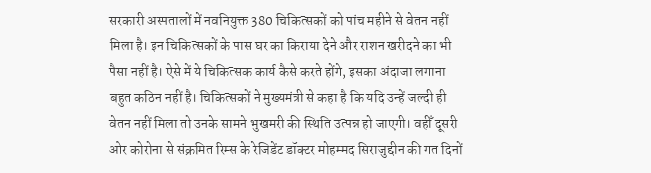सरकारी अस्पतालों में नवनियुक्त 380 चिकित्सकों को पांच महीने से वेतन नहीं मिला है। इन चिकित्सकों के पास घर का किराया देने और राशन खरीदने का भी पैसा नहीं है। ऐसे में ये चिकित्सक कार्य कैसे करते होंगे, इसका अंदाजा लगाना बहुत कठिन नहीं है। चिकित्सकों ने मुख्यमंत्री से कहा है कि यदि उन्हें जल्दी ही वेतन नहीं मिला तो उनके सामने भुखमरी की स्थिति उत्पन्न हो जाएगी। वहीँ दूसरी ओर कोरोना से संक्रमित रिम्स के रेजिडेंट डॉक्टर मोहम्मद सिराजुद्दीन की गत दिनों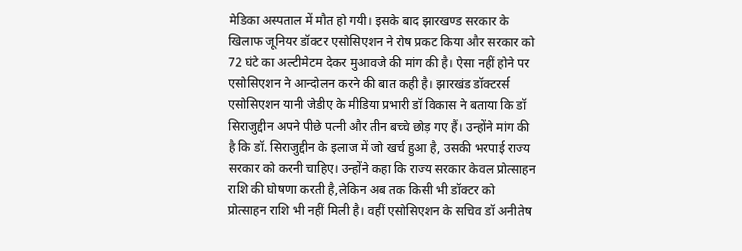मेडिका अस्पताल में मौत हो गयी। इसके बाद झारखण्ड सरकार के खिलाफ जूनियर डॉक्टर एसोसिएशन ने रोष प्रकट किया और सरकार को 72 घंटे का अल्टीमेटम देकर मुआवजे की मांग की है। ऐसा नहीं होने पर एसोसिएशन ने आन्दोलन करने की बात कही है। झारखंड डॉक्टरर्स एसोसिएशन यानी जेडीए के मीडिया प्रभारी डॉ विकास ने बताया कि डॉ सिराजुद्दीन अपने पीछे पत्नी और तीन बच्चे छोड़ गए हैं। उन्होंने मांग की है कि डॉ. सिराजुद्दीन के इलाज में जो खर्च हुआ है, उसकी भरपाई राज्य सरकार को करनी चाहिए। उन्होंने कहा कि राज्य सरकार केवल प्रोत्साहन राशि की घोषणा करती है,लेकिन अब तक किसी भी डॉक्टर को प्रोत्साहन राशि भी नहीं मिली है। वहीं एसोसिएशन के सचिव डॉ अनीतेष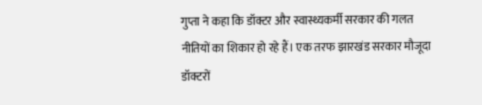गुप्ता ने कहा कि डॉक्टर और स्वास्थ्यकर्मी सरकार की गलत नीतियों का शिकार हो रहे हैं। एक तरफ झारखंड सरकार मौजूदा डॉक्टरों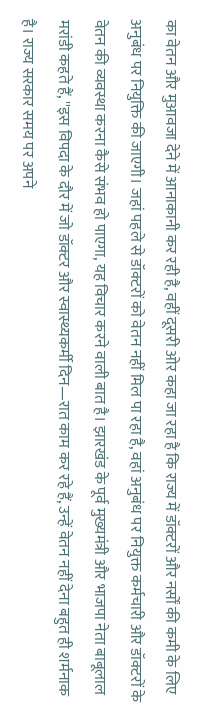का वेतन और मुआवजा देने में आनाकानी कर रही है, वहीं दूसरी ओर कहा जा रहा है कि राज्य में डॉक्टरों और नर्सों की कमी के लिए अनुबंध पर नियुक्ति की जाएगी। जहां पहले से डॉक्टरों को वेतन नहीं मिल पा रहा है, वहां अनुबंध पर नियुक्त कर्मचारी और डॉक्टरों के वेतन की व्यवस्था करना कैसे संभव हो पाएगा, यह विचार करने वाली बात है। झारखंड के पूर्व मुख्यमंत्री और भाजपा नेता बाबूलाल मरांडी कहते हैं, ''इस विपदा के दौर में जो डॉक्टर और स्वास्थ्यकर्मी दिन—रात काम कर रहे हैं, उन्हें वेतन नहीं देना बहुत ही शर्मनाक है। राज्य सरकार समय पर अपने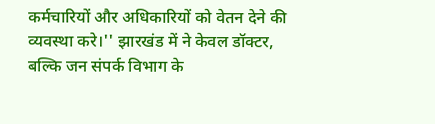कर्मचारियों और अधिकारियों को वेतन देने की व्यवस्था करे।'' झारखंड में ने केवल डॉक्टर, बल्कि जन संपर्क विभाग के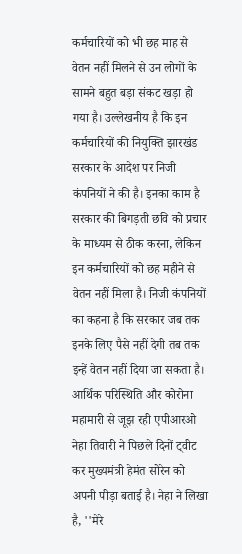कर्मचारियों को भी छह माह से वेतन नहीं मिलने से उन लोगों के सामने बहुत बड़ा संकट खड़ा हो गया है। उल्लेखनीय है कि इन कर्मचारियों की नियुक्ति झारखंड सरकार के आदेश पर निजी कंपनियों ने की है। इनका काम है सरकार की बिगड़ती छवि को प्रचार के माध्यम से ठीक करना, लेकिन इन कर्मचारियों को छह महीने से वेतन नहीं मिला है। निजी कंपनियों का कहना है कि सरकार जब तक इनके लिए पैसे नहीं देगी तब तक इन्हें वेतन नहीं दिया जा सकता है। आर्थिक परिस्थिति और कोरोना महामारी से जूझ रही एपीआरओ नेहा तिवारी ने पिछले दिनों ट्वीट कर मुख्यमंत्री हेमंत सोरेन को अपनी पीड़ा बताई है। नेहा ने लिखा है, ''मेरे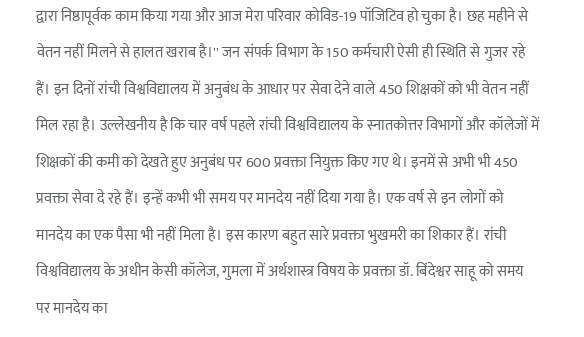द्वारा निष्ठापूर्वक काम किया गया और आज मेरा परिवार कोविड-19 पॉजिटिव हो चुका है। छह महीने से वेतन नहीं मिलने से हालत खराब है।'' जन संपर्क विभाग के 150 कर्मचारी ऐसी ही स्थिति से गुजर रहे हैं। इन दिनों रांची विश्वविद्यालय में अनुबंध के आधार पर सेवा देने वाले 450 शिक्षकों को भी वेतन नहीं मिल रहा है। उल्लेखनीय है कि चार वर्ष पहले रांची विश्वविद्यालय के स्नातकोत्तर विभागों और कॉलेजों में शिक्षकों की कमी को देखते हुए अनुबंध पर 600 प्रवक्ता नियुक्त किए गए थे। इनमें से अभी भी 450 प्रवक्ता सेवा दे रहे हैं। इन्हें कभी भी समय पर मानदेय नहीं दिया गया है। एक वर्ष से इन लोगों को मानदेय का एक पैसा भी नहीं मिला है। इस कारण बहुत सारे प्रवक्ता भुखमरी का शिकार हैं। रांची विश्वविद्यालय के अधीन केसी कॉलेज, गुमला में अर्थशास्त्र विषय के प्रवक्ता डॉ. बिंदेश्वर साहू को समय पर मानदेय का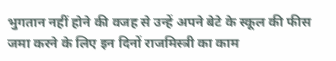भुगतान नहीं होने की वजह से उन्हें अपने बेटे के स्कूल की फीस जमा करने के लिए इन दिनों राजमिस्त्री का काम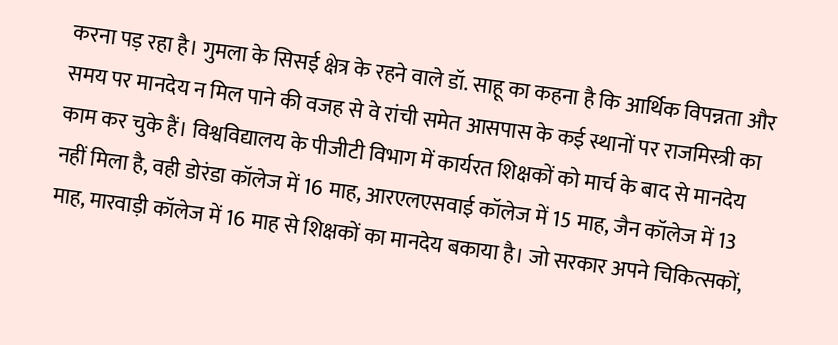करना पड़ रहा है। गुमला के सिसई क्षेत्र के रहने वाले डॉ. साहू का कहना है कि आर्थिक विपन्नता और समय पर मानदेय न मिल पाने की वजह से वे रांची समेत आसपास के कई स्थानों पर राजमिस्त्री का काम कर चुके हैं। विश्वविद्यालय के पीजीटी विभाग में कार्यरत शिक्षकों को मार्च के बाद से मानदेय नहीं मिला है, वही डोरंडा कॉलेज में 16 माह, आरएलएसवाई कॉलेज में 15 माह, जैन कॉलेज में 13 माह, मारवाड़ी कॉलेज में 16 माह से शिक्षकों का मानदेय बकाया है। जो सरकार अपने चिकित्सकों,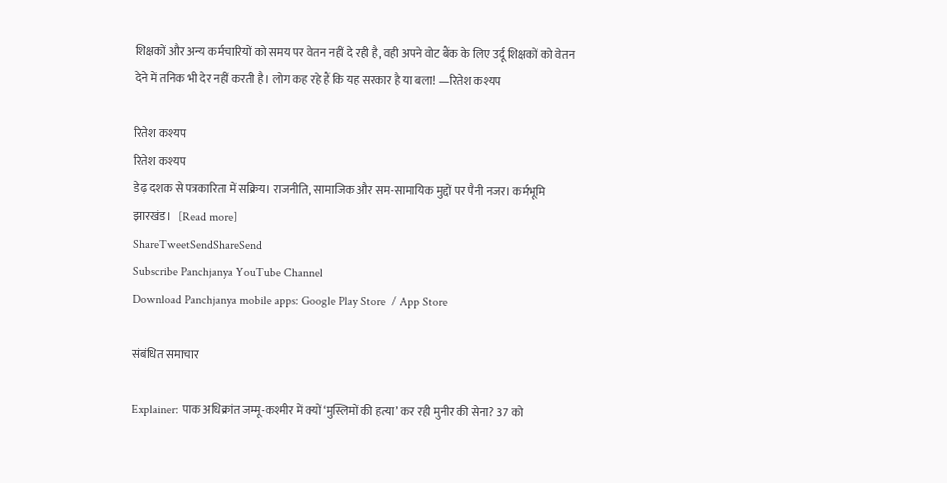शिक्षकों और अन्य कर्मचारियों को समय पर वेतन नहीं दे रही है, वही अपने वोट बैंक के लिए उर्दू शिक्षकों को वेतन देने में तनिक भी देर नहीं करती है। लोग कह रहे हैं कि यह सरकार है या बला! —रितेश कश्यप

रितेश कश्यप
रितेश कश्यप
डेढ़ दशक से पत्रकारिता में सक्रिय। राजनीति, सामाजिक और सम-सामायिक मुद्दों पर पैनी नजर। कर्मभूमि झारखंड।   [Read more]
ShareTweetSendShareSend
Subscribe Panchjanya YouTube Channel
Download Panchjanya mobile apps: Google Play Store  / App Store

संबंधित समाचार

Explainer: पाक अधिक्रांत जम्मू-कश्मीर में क्यों ‘मुस्लिमों की हत्या’ कर रही मुनीर की सेना? 37 को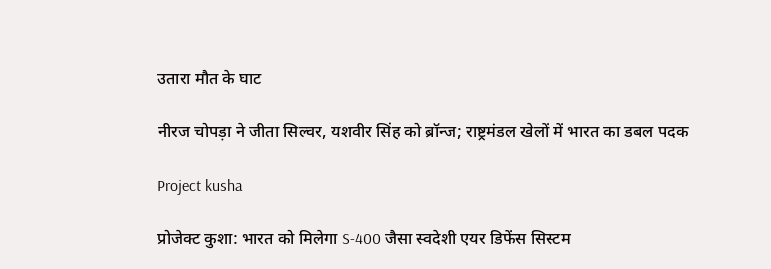उतारा मौत के घाट

नीरज चोपड़ा ने जीता सिल्वर, यशवीर सिंह को ब्रॉन्ज; राष्ट्रमंडल खेलों में भारत का डबल पदक

Project kusha

प्रोजेक्ट कुशा: भारत को मिलेगा S-400 जैसा स्वदेशी एयर डिफेंस सिस्टम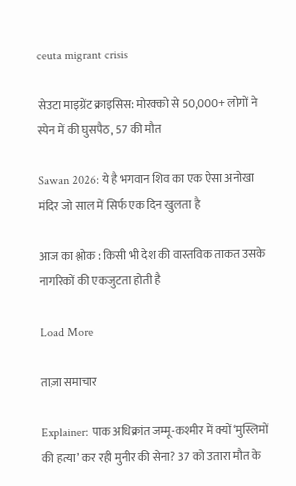ceuta migrant crisis

सेउटा माइग्रेंट क्राइसिस: मोरक्को से 50,000+ लोगों ने स्पेन में की घुसपैठ, 57 की मौत

Sawan 2026: ये है भगवान शिव का एक ऐसा अनोखा मंदिर जो साल में सिर्फ एक दिन खुलता है

आज का श्लोक : किसी भी देश की वास्तविक ताकत उसके नागरिकों की एकजुटता होती है

Load More

ताज़ा समाचार

Explainer: पाक अधिक्रांत जम्मू-कश्मीर में क्यों ‘मुस्लिमों की हत्या’ कर रही मुनीर की सेना? 37 को उतारा मौत के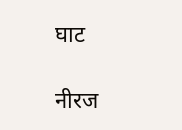घाट

नीरज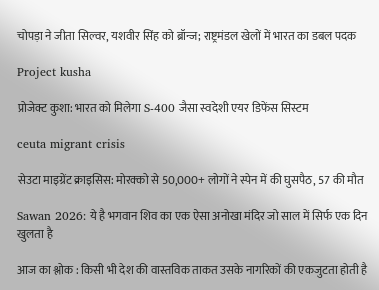चोपड़ा ने जीता सिल्वर, यशवीर सिंह को ब्रॉन्ज; राष्ट्रमंडल खेलों में भारत का डबल पदक

Project kusha

प्रोजेक्ट कुशा: भारत को मिलेगा S-400 जैसा स्वदेशी एयर डिफेंस सिस्टम

ceuta migrant crisis

सेउटा माइग्रेंट क्राइसिस: मोरक्को से 50,000+ लोगों ने स्पेन में की घुसपैठ, 57 की मौत

Sawan 2026: ये है भगवान शिव का एक ऐसा अनोखा मंदिर जो साल में सिर्फ एक दिन खुलता है

आज का श्लोक : किसी भी देश की वास्तविक ताकत उसके नागरिकों की एकजुटता होती है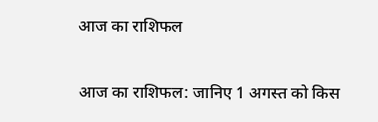आज का राशिफल

आज का राशिफल: जानिए 1 अगस्त को किस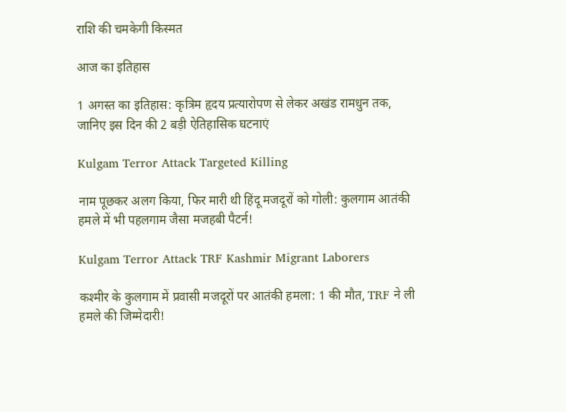राशि की चमकेगी किस्मत

आज का इतिहास

1 अगस्त का इतिहास: कृत्रिम हृदय प्रत्यारोपण से लेकर अखंड रामधुन तक, जानिए इस दिन की 2 बड़ी ऐतिहासिक घटनाएं

Kulgam Terror Attack Targeted Killing

नाम पूछकर अलग किया, फिर मारी थी हिंदू मजदूरों को गोली: कुलगाम आतंकी हमले में भी पहलगाम जैसा मजहबी पैटर्न!

Kulgam Terror Attack TRF Kashmir Migrant Laborers

कश्मीर के कुलगाम में प्रवासी मजदूरों पर आतंकी हमला: 1 की मौत, TRF ने ली हमले की जिम्मेदारी!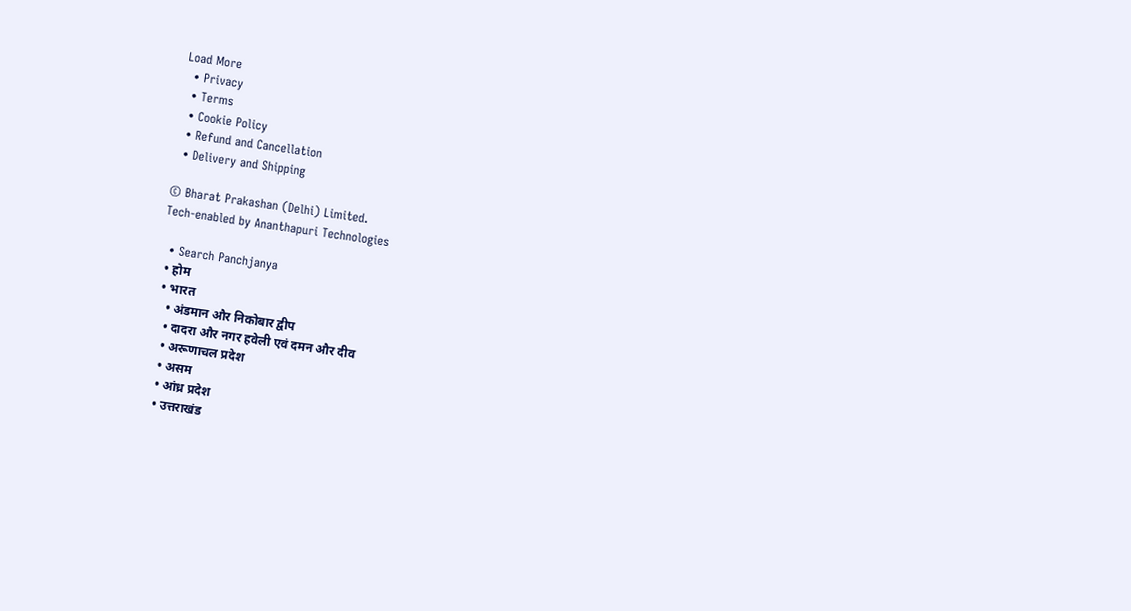Load More
  • Privacy
  • Terms
  • Cookie Policy
  • Refund and Cancellation
  • Delivery and Shipping

© Bharat Prakashan (Delhi) Limited.
Tech-enabled by Ananthapuri Technologies

  • Search Panchjanya
  • होम
  • भारत
    • अंडमान और निकोबार द्वीप
    • दादरा और नगर हवेली एवं दमन और दीव
    • अरूणाचल प्रदेश
    • असम
    • आंध्र प्रदेश
    • उत्तराखंड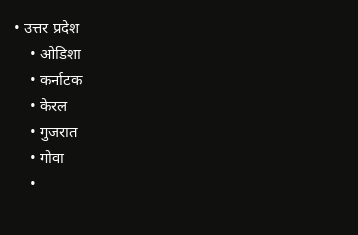• उत्तर प्रदेश
    • ओडिशा
    • कर्नाटक
    • केरल
    • गुजरात
    • गोवा
    •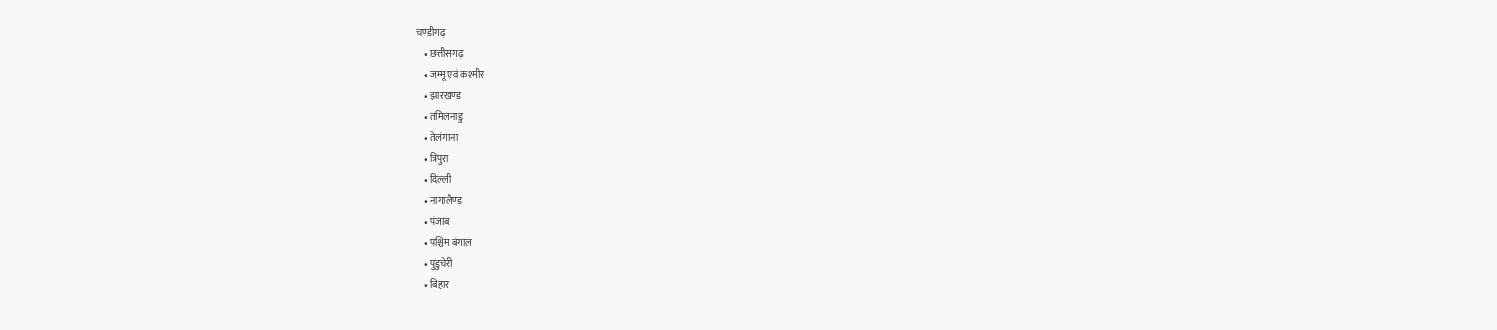चण्‍डीगढ़
    • छत्तीसगढ़
    • जम्‍मू एवं कश्‍मीर
    • झारखण्‍ड
    • तमिलनाडु
    • तेलंगाना
    • त्रिपुरा
    • दिल्ली
    • नागालैण्‍ड
    • पंजाब
    • पश्चिम बंगाल
    • पुडुचेरी
    • बिहार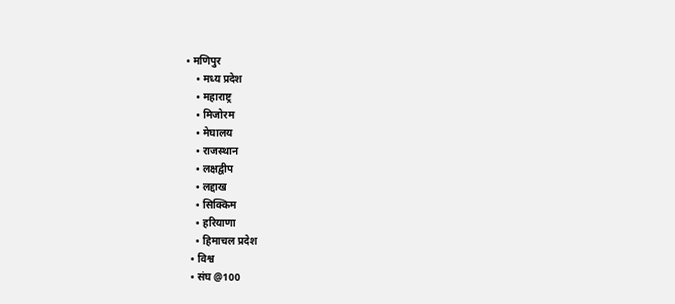• मणिपुर
    • मध्य प्रदेश
    • महाराष्ट्र
    • मिजोरम
    • मेघालय
    • राजस्थान
    • लक्षद्वीप
    • लद्दाख
    • सिक्किम
    • हरियाणा
    • हिमाचल प्रदेश
  • विश्व
  • संघ @100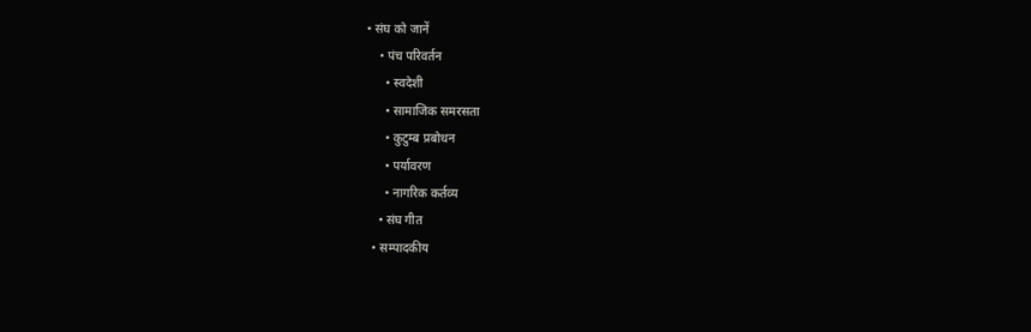• संघ को जानें
    • पंच परिवर्तन
      • स्वदेशी
      • सामाजिक समरसता
      • कुटुम्ब प्रबोधन
      • पर्यावरण
      • नागरिक कर्तव्य
    • संघ गीत
  • सम्पादकीय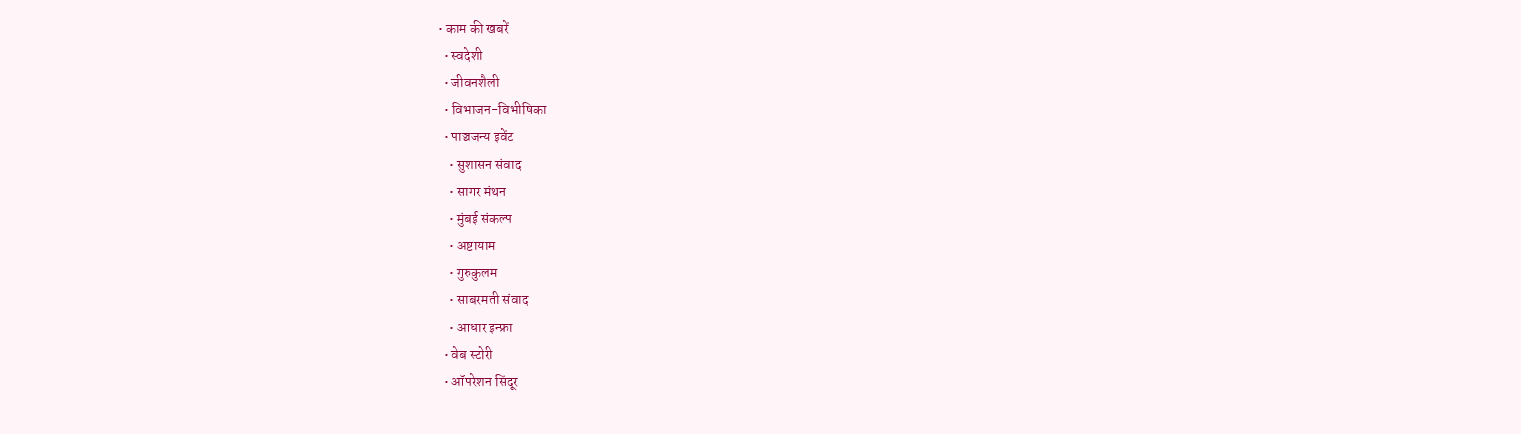• काम की खबरें
  • स्वदेशी
  • जीवनशैली
  • विभाजन-विभीषिका
  • पाञ्चजन्य इवेंट
    • सुशासन संवाद
    • सागर मंथन
    • मुंबई संकल्प
    • अष्टायाम
    • गुरुकुलम
    • साबरमती संवाद
    • आधार इन्फ्रा
  • वेब स्टोरी
  • ऑपरेशन सिंदूर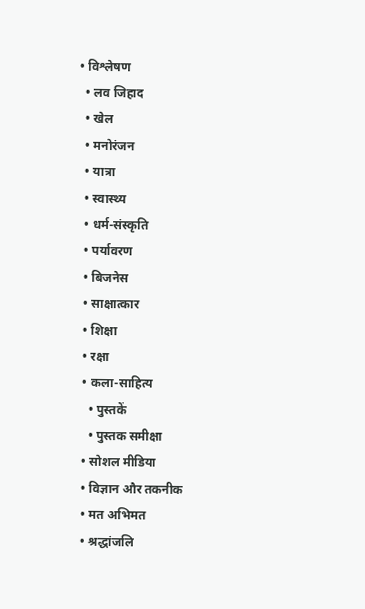• विश्लेषण
  • लव जिहाद
  • खेल
  • मनोरंजन
  • यात्रा
  • स्वास्थ्य
  • धर्म-संस्कृति
  • पर्यावरण
  • बिजनेस
  • साक्षात्कार
  • शिक्षा
  • रक्षा
  • कला-साहित्य
    • पुस्तकें
    • पुस्तक समीक्षा
  • सोशल मीडिया
  • विज्ञान और तकनीक
  • मत अभिमत
  • श्रद्धांजलि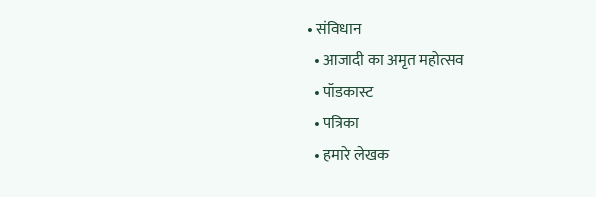• संविधान
  • आजादी का अमृत महोत्सव
  • पॉडकास्ट
  • पत्रिका
  • हमारे लेखक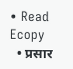• Read Ecopy
  • प्रसार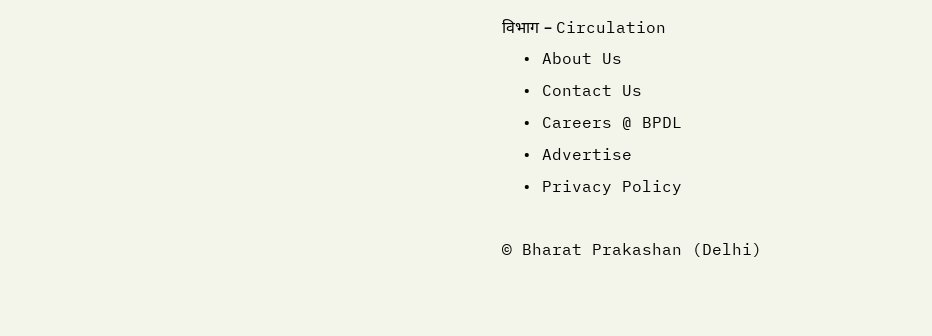विभाग – Circulation
  • About Us
  • Contact Us
  • Careers @ BPDL
  • Advertise
  • Privacy Policy

© Bharat Prakashan (Delhi)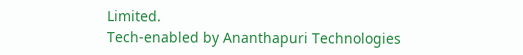Limited.
Tech-enabled by Ananthapuri Technologies